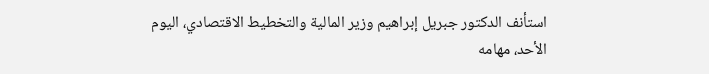استأنف الدكتور جبريل إبراهيم وزير المالية والتخطيط الاقتصادي، اليوم الأحد، مهامه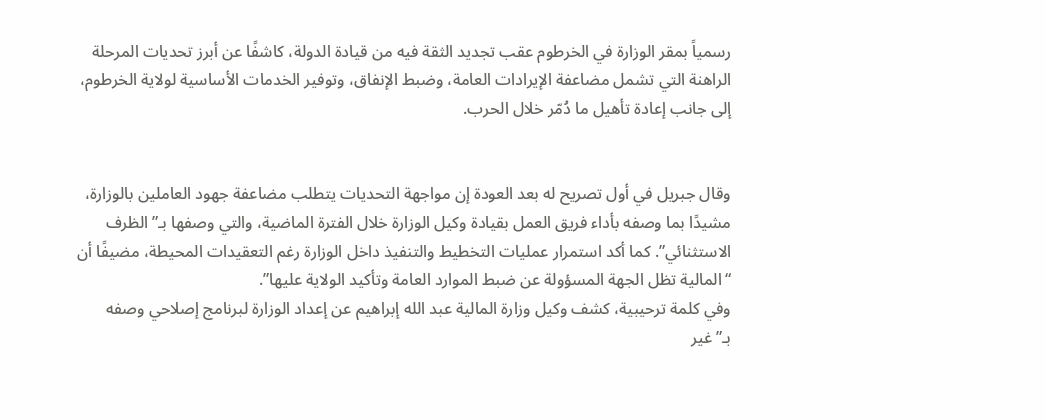رسمياً بمقر الوزارة في الخرطوم عقب تجديد الثقة فيه من قيادة الدولة، كاشفًا عن أبرز تحديات المرحلة الراهنة التي تشمل مضاعفة الإيرادات العامة، وضبط الإنفاق، وتوفير الخدمات الأساسية لولاية الخرطوم، إلى جانب إعادة تأهيل ما دُمّر خلال الحرب.


وقال جبريل في أول تصريح له بعد العودة إن مواجهة التحديات يتطلب مضاعفة جهود العاملين بالوزارة، مشيدًا بما وصفه بأداء فريق العمل بقيادة وكيل الوزارة خلال الفترة الماضية، والتي وصفها بـ”الظرف الاستثنائي”. كما أكد استمرار عمليات التخطيط والتنفيذ داخل الوزارة رغم التعقيدات المحيطة، مضيفًا أن “المالية تظل الجهة المسؤولة عن ضبط الموارد العامة وتأكيد الولاية عليها”.
وفي كلمة ترحيبية، كشف وكيل وزارة المالية عبد الله إبراهيم عن إعداد الوزارة لبرنامج إصلاحي وصفه بـ”غير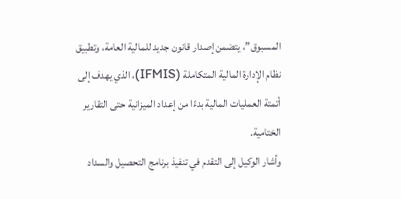المسبوق”، يتضمن إصدار قانون جديد للمالية العامة، وتطبيق نظام الإدارة المالية المتكاملة (IFMIS)، الذي يهدف إلى أتمتة العمليات المالية بدءًا من إعداد الميزانية حتى التقارير الختامية.
وأشار الوكيل إلى التقدم في تنفيذ برنامج التحصيل والسداد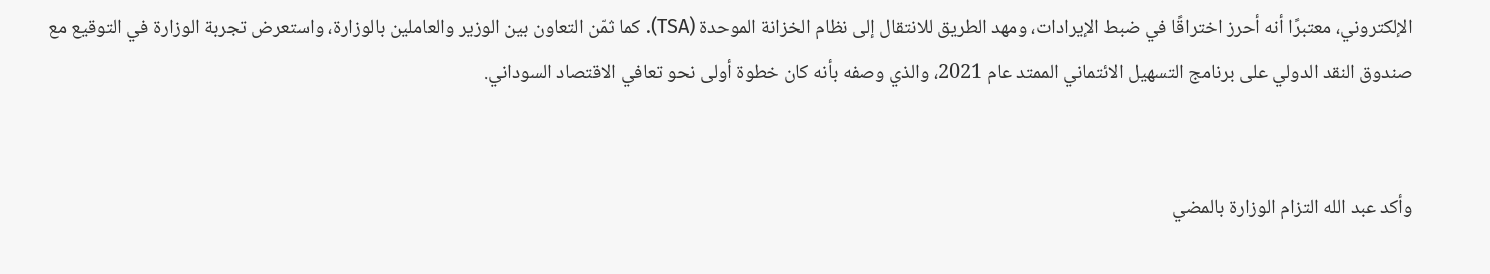الإلكتروني، معتبرًا أنه أحرز اختراقًا في ضبط الإيرادات، ومهد الطريق للانتقال إلى نظام الخزانة الموحدة (TSA). كما ثمّن التعاون بين الوزير والعاملين بالوزارة، واستعرض تجربة الوزارة في التوقيع مع صندوق النقد الدولي على برنامج التسهيل الائتماني الممتد عام 2021، والذي وصفه بأنه كان خطوة أولى نحو تعافي الاقتصاد السوداني.


وأكد عبد الله التزام الوزارة بالمضي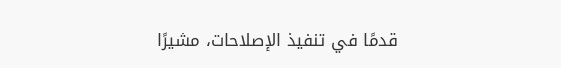قدمًا في تنفيذ الإصلاحات، مشيرًا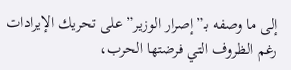إلى ما وصفه بـ”إصرار الوزير” على تحريك الإيرادات رغم الظروف التي فرضتها الحرب،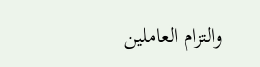والتزام العاملين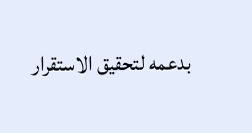بدعمه لتحقيق الاستقرار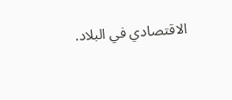الاقتصادي في البلاد.